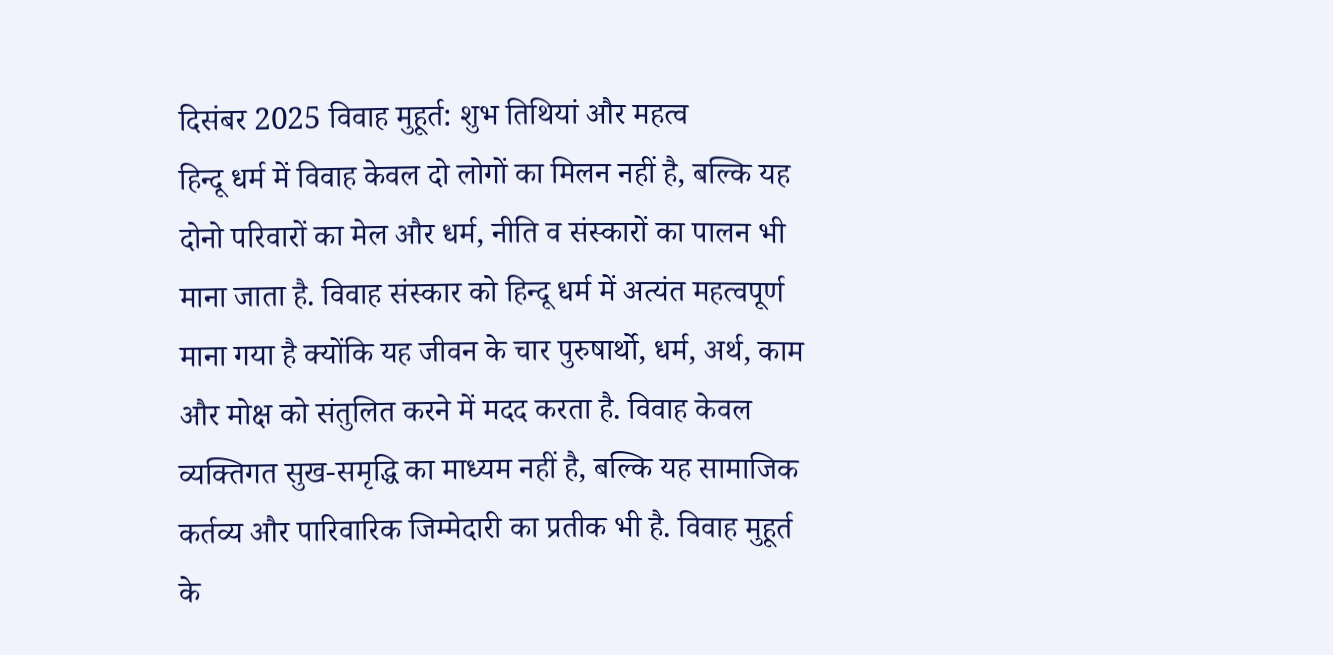दिसंबर 2025 विवाह मुहूर्त: शुभ तिथियां और महत्व
हिन्दू धर्म में विवाह केवल दो लोगों का मिलन नहीं है, बल्कि यह दोनो परिवारों का मेल और धर्म, नीति व संस्कारों का पालन भी माना जाता है. विवाह संस्कार को हिन्दू धर्म में अत्यंत महत्वपूर्ण माना गया है क्योंकि यह जीवन के चार पुरुषार्थो, धर्म, अर्थ, काम और मोक्ष को संतुलित करने में मदद करता है. विवाह केवल व्यक्तिगत सुख-समृद्धि का माध्यम नहीं है, बल्कि यह सामाजिक कर्तव्य और पारिवारिक जिम्मेदारी का प्रतीक भी है. विवाह मुहूर्त के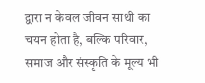द्वारा न केवल जीवन साथी का चयन होता है, बल्कि परिवार, समाज और संस्कृति के मूल्य भी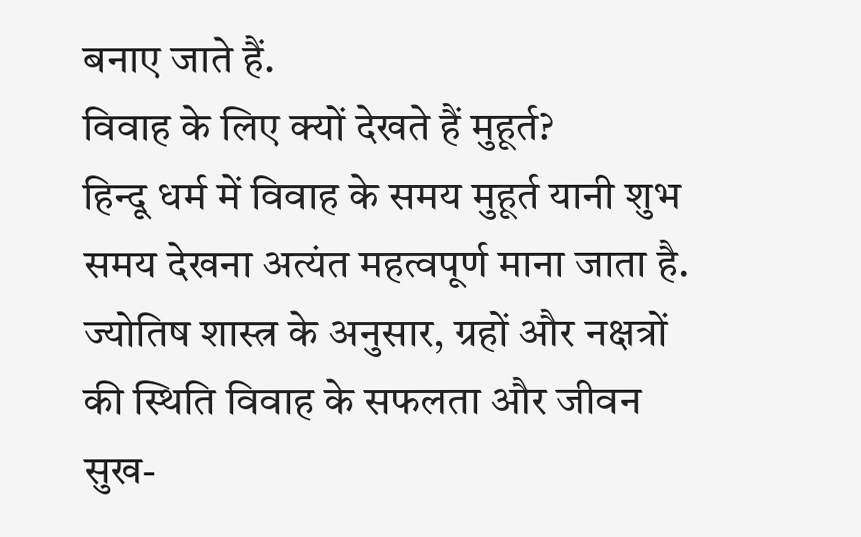बनाए जाते हैं.
विवाह के लिए क्यों देखते हैं मुहूर्त?
हिन्दू धर्म में विवाह के समय मुहूर्त यानी शुभ समय देखना अत्यंत महत्वपूर्ण माना जाता है. ज्योतिष शास्त्र के अनुसार, ग्रहों और नक्षत्रों की स्थिति विवाह के सफलता और जीवन सुख-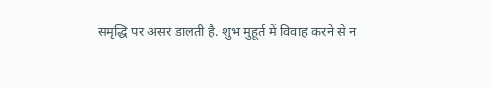समृद्धि पर असर डालती है. शुभ मुहूर्त में विवाह करने से न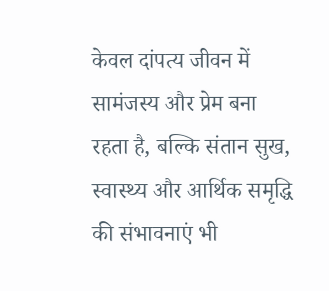केवल दांपत्य जीवन में सामंजस्य और प्रेम बना रहता है, बल्कि संतान सुख, स्वास्थ्य और आर्थिक समृद्धि की संभावनाएं भी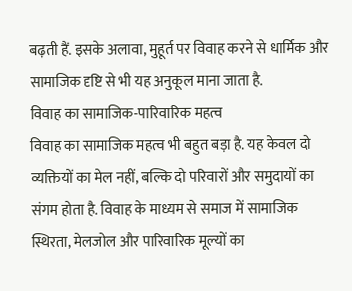बढ़ती हैं. इसके अलावा, मुहूर्त पर विवाह करने से धार्मिक और सामाजिक दृष्टि से भी यह अनुकूल माना जाता है.
विवाह का सामाजिक-पारिवारिक महत्व
विवाह का सामाजिक महत्व भी बहुत बड़ा है. यह केवल दो व्यक्तियों का मेल नहीं, बल्कि दो परिवारों और समुदायों का संगम होता है. विवाह के माध्यम से समाज में सामाजिक स्थिरता, मेलजोल और पारिवारिक मूल्यों का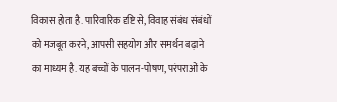विकास होता है. पारिवारिक दृष्टि से, विवाह संबंध संबंधों को मजबूत करने, आपसी सहयोग और समर्थन बढ़ाने का माध्यम है. यह बच्चों के पालन-पोषण, परंपराओं के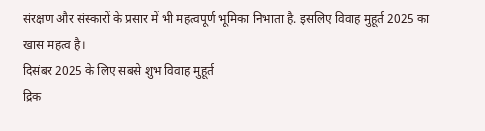संरक्षण और संस्कारों के प्रसार में भी महत्वपूर्ण भूमिका निभाता है. इसलिए विवाह मुहूर्त 2025 का खास महत्व है।
दिसंबर 2025 के लिए सबसे शुभ विवाह मुहूर्त
द्रिक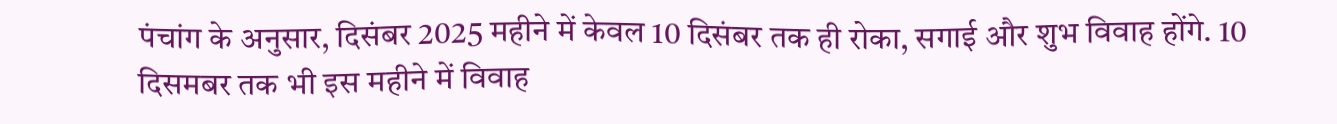पंचांग के अनुसार, दिसंबर 2025 महीने में केवल 10 दिसंबर तक ही रोका, सगाई और शुभ विवाह होंगे. 10 दिसमबर तक भी इस महीने में विवाह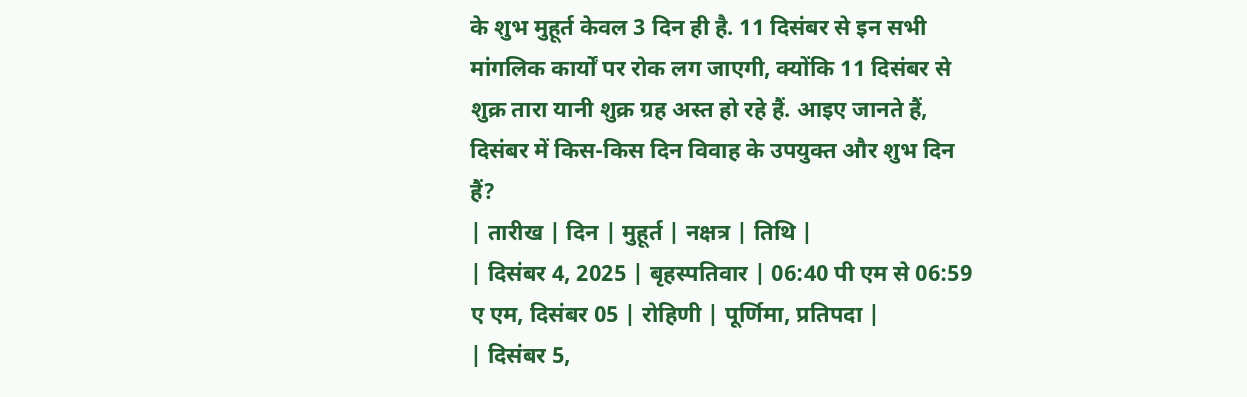के शुभ मुहूर्त केवल 3 दिन ही है. 11 दिसंबर से इन सभी मांगलिक कार्यों पर रोक लग जाएगी, क्योंकि 11 दिसंबर से शुक्र तारा यानी शुक्र ग्रह अस्त हो रहे हैं. आइए जानते हैं, दिसंबर में किस-किस दिन विवाह के उपयुक्त और शुभ दिन हैं?
| तारीख | दिन | मुहूर्त | नक्षत्र | तिथि |
| दिसंबर 4, 2025 | बृहस्पतिवार | 06:40 पी एम से 06:59 ए एम, दिसंबर 05 | रोहिणी | पूर्णिमा, प्रतिपदा |
| दिसंबर 5,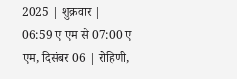2025 | शुक्रवार | 06:59 ए एम से 07:00 ए एम, दिसंबर 06 | रोहिणी,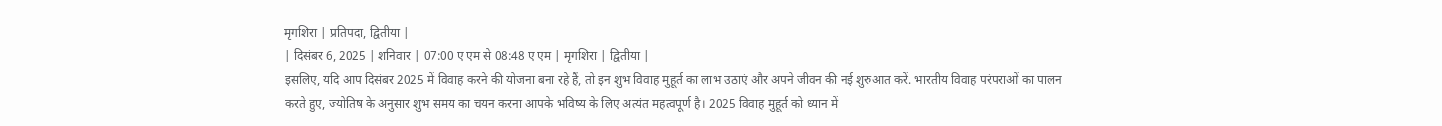मृगशिरा | प्रतिपदा, द्वितीया |
| दिसंबर 6, 2025 | शनिवार | 07:00 ए एम से 08:48 ए एम | मृगशिरा | द्वितीया |
इसलिए, यदि आप दिसंबर 2025 में विवाह करने की योजना बना रहे हैं, तो इन शुभ विवाह मुहूर्त का लाभ उठाएं और अपने जीवन की नई शुरुआत करें. भारतीय विवाह परंपराओं का पालन करते हुए, ज्योतिष के अनुसार शुभ समय का चयन करना आपके भविष्य के लिए अत्यंत महत्वपूर्ण है। 2025 विवाह मुहूर्त को ध्यान में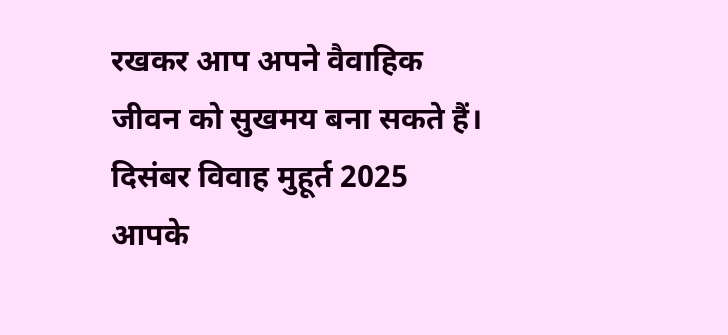रखकर आप अपने वैवाहिक जीवन को सुखमय बना सकते हैं। दिसंबर विवाह मुहूर्त 2025 आपके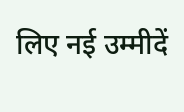लिए नई उम्मीदें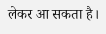लेकर आ सकता है।